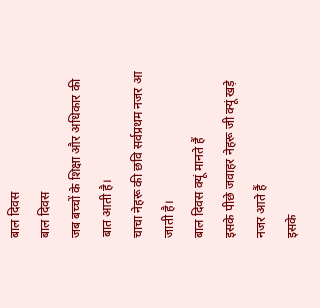बाल दिवस
बाल दिवस
जब बच्चों के शिक्षा और अधिकार की बात आती है।
चाचा नेहरू की छवि सर्वप्रथम नजर आ जाती है।
बाल दिवस क्यूं मानते हैं
इसके पीछे जवाहर नेहरू जी क्यूं खड़े नजर आते हैं
इसके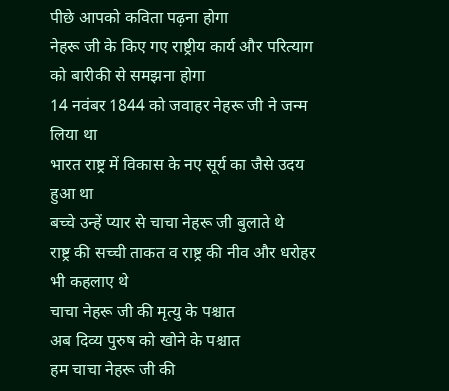पीछे आपको कविता पढ़ना होगा
नेहरू जी के किए गए राष्ट्रीय कार्य और परित्याग को बारीकी से समझना होगा
14 नवंबर 1844 को जवाहर नेहरू जी ने जन्म लिया था
भारत राष्ट्र में विकास के नए सूर्य का जैसे उदय हुआ था
बच्चे उन्हें प्यार से चाचा नेहरू जी बुलाते थे
राष्ट्र की सच्ची ताकत व राष्ट्र की नीव और धरोहर भी कहलाए थे
चाचा नेहरू जी की मृत्यु के पश्चात
अब दिव्य पुरुष को खोने के पश्चात
हम चाचा नेहरू जी की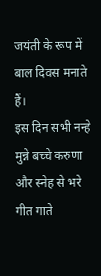जयंती के रूप में बाल दिवस मनाते हैं।
इस दिन सभी नन्हे मुन्ने बच्चे करुणा और स्नेह से भरे गीत गाते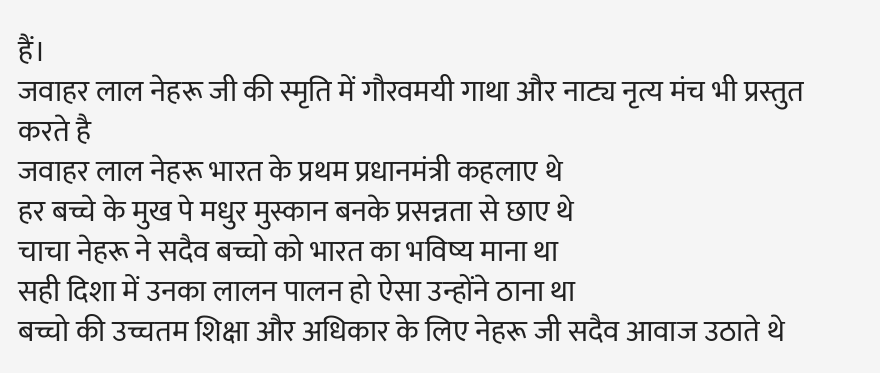हैं।
जवाहर लाल नेहरू जी की स्मृति में गौरवमयी गाथा और नाट्य नृत्य मंच भी प्रस्तुत करते है
जवाहर लाल नेहरू भारत के प्रथम प्रधानमंत्री कहलाए थे
हर बच्चे के मुख पे मधुर मुस्कान बनके प्रसन्नता से छाए थे
चाचा नेहरू ने सदैव बच्चो को भारत का भविष्य माना था
सही दिशा में उनका लालन पालन हो ऐसा उन्होंने ठाना था
बच्चो की उच्चतम शिक्षा और अधिकार के लिए नेहरू जी सदैव आवाज उठाते थे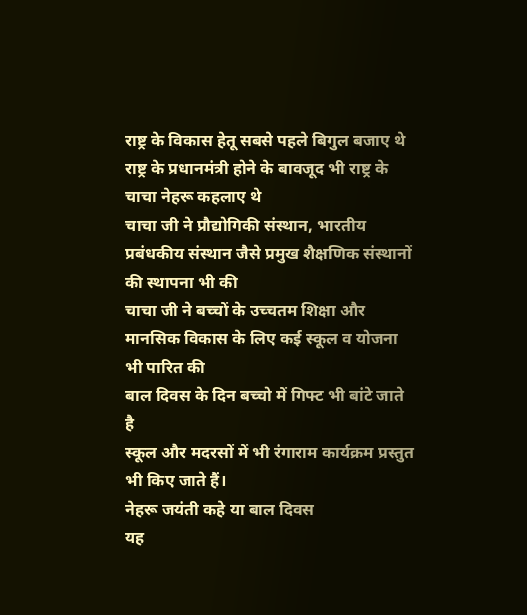राष्ट्र के विकास हेतू सबसे पहले बिगुल बजाए थे
राष्ट्र के प्रधानमंत्री होने के बावजूद भी राष्ट्र के चाचा नेहरू कहलाए थे
चाचा जी ने प्रौद्योगिकी संस्थान, भारतीय प्रबंधकीय संस्थान जैसे प्रमुख शैक्षणिक संस्थानों की स्थापना भी की
चाचा जी ने बच्चों के उच्चतम शिक्षा और मानसिक विकास के लिए कई स्कूल व योजना भी पारित की
बाल दिवस के दिन बच्चो में गिफ्ट भी बांटे जाते है
स्कूल और मदरसों में भी रंगाराम कार्यक्रम प्रस्तुत भी किए जाते हैं।
नेहरू जयंती कहे या बाल दिवस
यह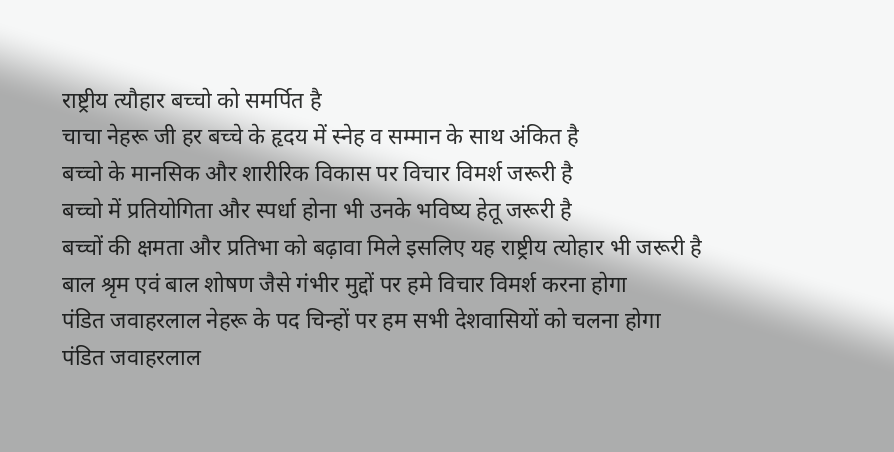राष्ट्रीय त्यौहार बच्चो को समर्पित है
चाचा नेहरू जी हर बच्चे के हृदय में स्नेह व सम्मान के साथ अंकित है
बच्चो के मानसिक और शारीरिक विकास पर विचार विमर्श जरूरी है
बच्चो में प्रतियोगिता और स्पर्धा होना भी उनके भविष्य हेतू जरूरी है
बच्चों की क्षमता और प्रतिभा को बढ़ावा मिले इसलिए यह राष्ट्रीय त्योहार भी जरूरी है
बाल श्रृम एवं बाल शोषण जैसे गंभीर मुद्दों पर हमे विचार विमर्श करना होगा
पंडित जवाहरलाल नेहरू के पद चिन्हों पर हम सभी देशवासियों को चलना होगा
पंडित जवाहरलाल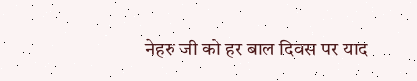नेहरु जी को हर बाल दिवस पर याद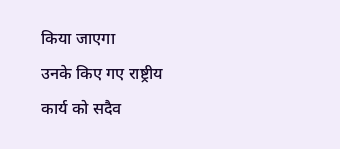किया जाएगा
उनके किए गए राष्ट्रीय कार्य को सदैव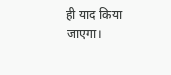ही याद किया जाएगा।